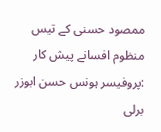ممصود حسنی کے تیس منظوم افسانے پیش کار :پروفیسر ہونس حسن ابوزر برلی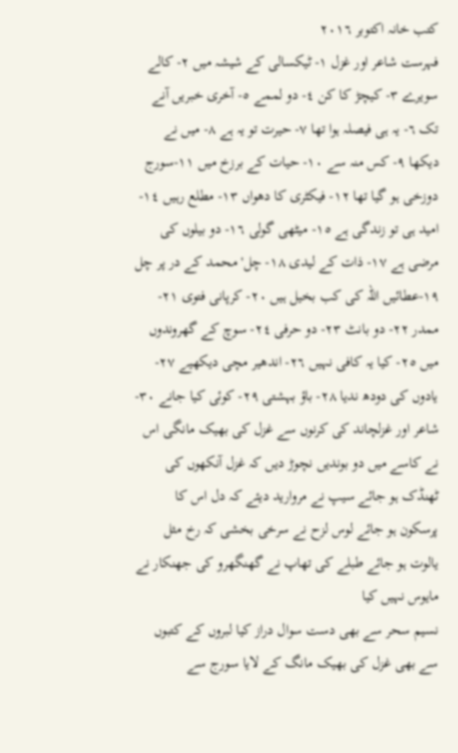کتب خانہ اکتوبر ٢٠١٦
فہرست شاعر اور غزل ١- ٹیکسالی کے شیشہ میں ٢- کالے سویرے ٣- کیچڑ کا کن ٤- دو لممے ٥- آخری خبریں آنے تک ٦- یہ ہی فیصلہ ہوا تھا ٧- حیرت تو یہ ہے ٨- میں نے دیکھا ٩- کس منہ سے ١٠- حیات کے برزخ میں ١١-سورج دوزخی ہو گیا تھا ١٢- فیکٹری کا دھواں ١٣- مطلع رہیں ١٤-
امید ہی تو زندگی ہے ١٥- میٹھی گولی ١٦- دو بیلوں کی مرضی ہے ١٧- ذات کے لیدی ١٨- چل' محمد کے در پر چل ١٩-عطائیں اللہ کی کب بخیل ہیں ٢٠- کرپانی فتوی ٢١- ممدر ٢٢- دو بانٹ ٢٣- دو حرفی ٢٤- سوچ کے گھروندوں میں ٢٥- کیا یہ کافی نہیں ٢٦- اندھیر مچی دیکھیے ٢٧- یادوں کی دودھ ندیا ٢٨- باؤ بہشتی ٢٩- کوئی کیا جانے ٣٠-
شاعر اور غزلچاند کی کرنوں سے غزل کی بھیک مانگی اس نے کاسے میں دو بوندیں نچوڑ دیں کہ غزل آنکھوں کی ٹھنڈک ہو جائے سیپ نے مروارید دیئے کہ دل اس کا پرسکون ہو جائے لوس لزح نے سرخی بخشی کہ رخ مثل یالوت ہو جائے طبلے کی تھاپ نے گھنگھرو کی جھنکار نے مایوس نہیں کیا
نسیم سحر سے بھی دست سوال دراز کیا لبروں کے کتبوں سے بھی غزل کی بھیک مانگ کے لایا سورج سے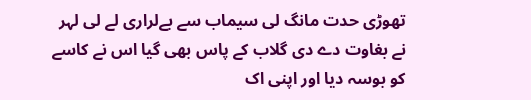تھوڑی حدت مانگ لی سیماب سے بےلراری لے لی لہر نے بغاوت دے دی گلاب کے پاس بھی گیا اس نے کاسے کو بوسہ دیا اور اپنی اک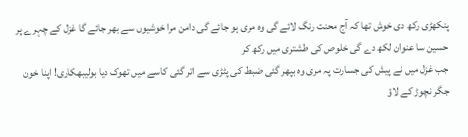پنکھڑی رکھ دی خوش تھا کہ آج محنت رنگ لائے گی وہ مری ہو جائے گی دامن مرا خوشیوں سے بھر جائے گا غزل کے چہرے پر حسین سا عنوان لکھ دے گی خلوص کی طشتری میں رکھ کر
جب غزل میں نے پیش کی جسارت پہ مری وہ بپھر گئی ضبط کی پٹڑی سے اتر گئی کاسے میں تھوک دیا بولیبھکاری! اپنا خون جگر نچوڑ کے لاؤ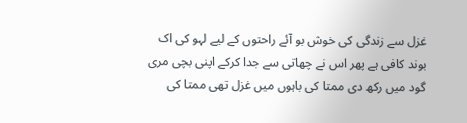غزل سے زندگی کی خوش بو آئے راحتوں کے لیے لہو کی اک بوند کافی ہے پھر اس نے چھاتی سے جدا کرکے اپنی بچی مری گود میں رکھ دی ممتا کی باہوں میں غزل تھی ممتا کی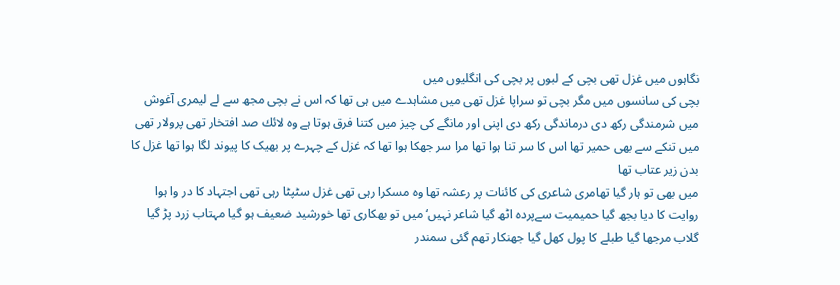نگاہوں میں غزل تھی بچی کے لبوں پر بچی کی انگلیوں میں
بچی کی سانسوں میں مگر بچی تو سراپا غزل تھی میں مشاہدے میں ہی تھا کہ اس نے بچی مجھ سے لے لیمری آغوش میں شرمندگی رکھ دی درماندگی رکھ دی اپنی اور مانگے کی چیز میں کتنا فرق ہوتا ہے وہ لائك صد افتخار تھی پرولار تھی میں تنکے سے بھی حمیر تھا اس کا سر تنا ہوا تھا مرا سر جھکا ہوا تھا کہ غزل کے چہرے پر بھیک کا پیوند لگا ہوا تھا غزل کا بدن زیر عتاب تھا
میں بھی تو ہار گیا تھامری شاعری کی کائنات پر رعشہ تھا وہ مسکرا رہی تھی غزل سٹپٹا رہی تھی اجتہاد کا در وا ہوا روایت کا دیا بجھ گیا حمیمیت سےپردہ اٹھ گیا شاعر نہیں‘ میں تو بھکاری تھا خورشید ضعیف ہو گیا مہتاب زرد پڑ گیا گلاب مرجھا گیا طبلے کا پول کھل گیا جھنکار تھم گئی سمندر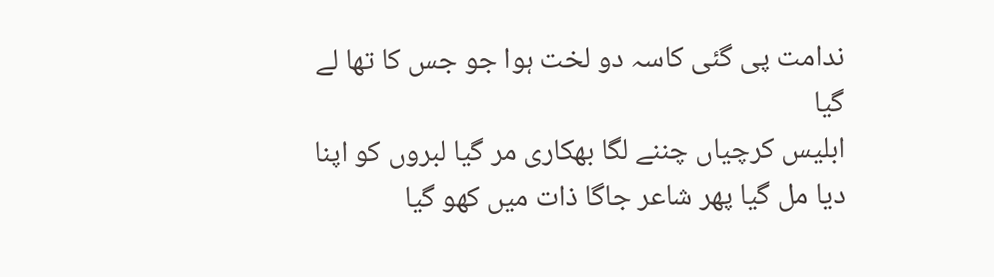ندامت پی گئی کاسہ دو لخت ہوا جو جس کا تھا لے گیا
ابلیس کرچیاں چننے لگا بھکاری مر گیا لبروں کو اپنا دیا مل گیا پھر شاعر جاگا ذات میں کھو گیا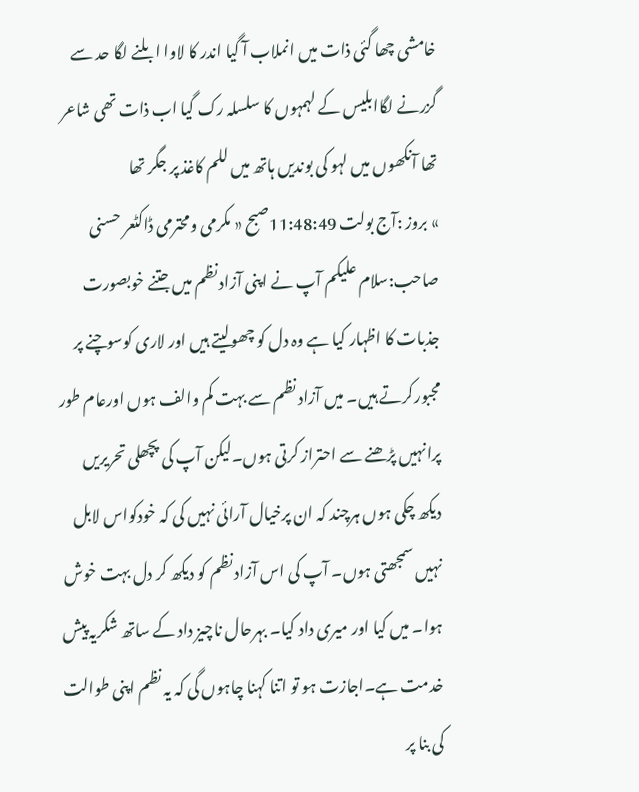خامشی چھا گئی ذات میں انملاب آ گیا اندر کا لاوا ابلنے لگا حد سے گزرنے لگاابلیس کے لہمہوں کا سلسلہ رک گیا اب ذات تھی شاعر تھا آنکھوں میں لہو کی بوندیں ہاتھ میں للم کاغذ پر جگر تھا
» بروز :آج بولت 11:48:49صبح « مکرمی ومحترمی ڈاکٹعر حسنی صاحب:سلام علیکم آپ نے اپنی آزاد نظم میں جتنے خوبصورت جذبات کا اظہار کیا ہے وہ دل کو چھولیتے ہیں اور لاری کوسوچنے پر مجبورکرتے ہیں۔ میں آزاد نظم سے بہت کم والف ہوں اورعام طور پرانہیں پڑھنے سے احتراز کرتی ہوں۔لیکن آپ کی پچھلی تحریریں دیکھ چکی ہوں ہرچند کہ ان پرخیال آرائی نہیں کی کہ خودکواس لابل نہیں سمجھتی ہوں۔ آپ کی اس آزاد نظم کو دیکھ کر دل بہت خوش ہوا۔ میں کیا اور میری داد کیا۔ بہرحال ناچیز داد کے ساتھ شکریہ پیش خدمت ہے۔اجازت ہو تو اتنا کہنا چاہوں گی کہ یہ نظم اپنی طوالت کی بنا پر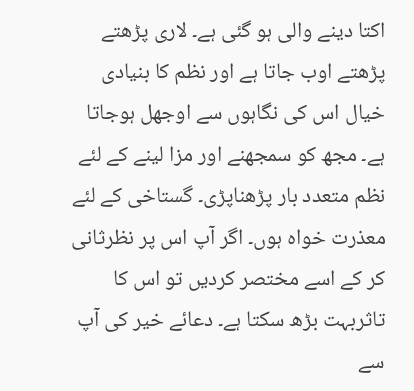اکتا دینے والی ہو گئی ہے۔ لاری پڑھتے پڑھتے اوب جاتا ہے اور نظم کا بنیادی خیال اس کی نگاہوں سے اوجھل ہوجاتا ہے۔ مجھ کو سمجھنے اور مزا لینے کے لئے نظم متعدد بار پڑھناپڑی۔ گستاخی کے لئے معذرت خواہ ہوں۔ اگر آپ اس پر نظرثانی کر کے اسے مختصر کردیں تو اس کا تاثربہت بڑھ سکتا ہے۔ دعائے خیر کی آپ سے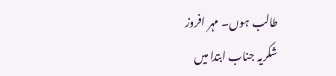طالب ہوں۔ مہر افروز
شکریہ جناب ابتدا میں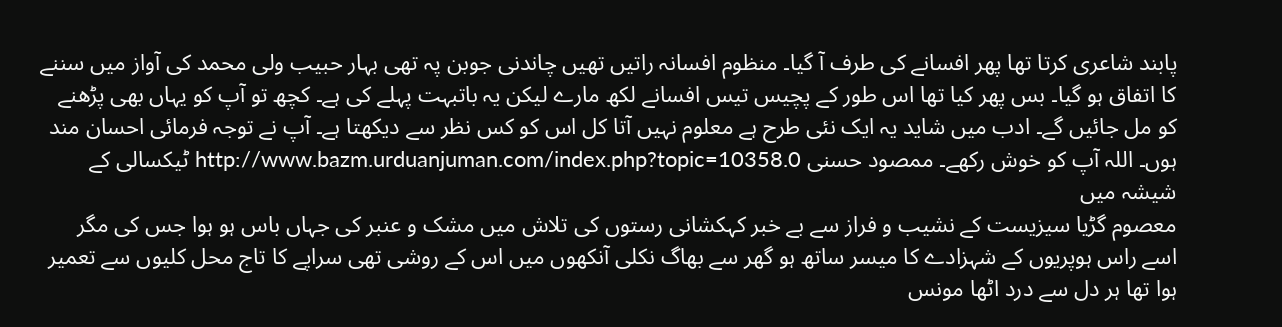پابند شاعری کرتا تھا پھر افسانے کی طرف آ گیا۔ منظوم افسانہ راتیں تھیں چاندنی جوبن پہ تھی بہار حبیب ولی محمد کی آواز میں سننے کا اتفاق ہو گیا۔ بس پھر کیا تھا اس طور کے پچیس تیس افسانے لکھ مارے لیکن یہ باتبہت پہلے کی ہے۔ کچھ تو آپ کو یہاں بھی پڑھنے کو مل جائیں گے۔ ادب میں شاید یہ ایک نئی طرح ہے معلوم نہیں آتا کل اس کو کس نظر سے دیکھتا ہے۔ آپ نے توجہ فرمائی احسان مند ہوں۔ اللہ آپ کو خوش رکھے۔ ممصود حسنی http://www.bazm.urduanjuman.com/index.php?topic=10358.0 ٹیکسالی کے شیشہ میں
معصوم گڑیا سیزیست کے نشیب و فراز سے بے خبر کہکشانی رستوں کی تلاش میں مشک و عنبر کی جہاں باس ہو ہوا جس کی مگر اسے راس ہوپریوں کے شہزادے کا میسر ساتھ ہو گھر سے بھاگ نکلی آنکھوں میں اس کے روشی تھی سراپے کا تاج محل کلیوں سے تعمیر ہوا تھا ہر دل سے درد اٹھا مونس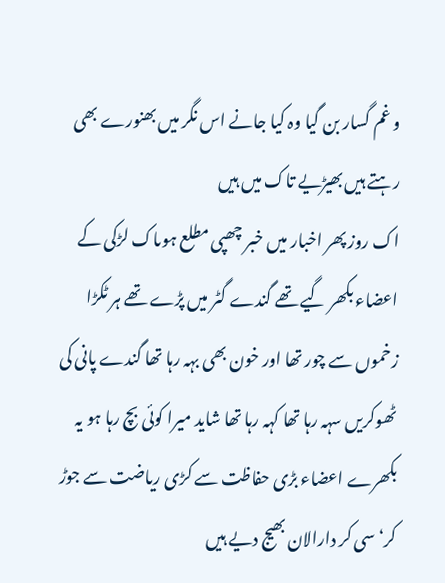و غم گسار بن گیا وہ کیا جانے اس نگر میں بھنورے بھی رہتے ہیں بھیڑیے تاک میں ہیں
اک روز پھر اخبار میں خبر چھپی مطلع ہوںاک لڑکی کے اعضاء بکھر گیے تھے گندے گٹر میں پڑے تھے ہر ٹکڑا زخموں سے چور تھا اور خون بھی بہہ رہا تھا گندے پانی کی ٹھوکریں سہہ رہا تھا کہہ رہا تھا شاید میرا کوئی بچ رہا ہو یہ بکھرے اعضاء بڑی حفاظت سے کڑی ریاضت سے جوڑ کر‘ سی کر دارالان بھیج دیے ہیں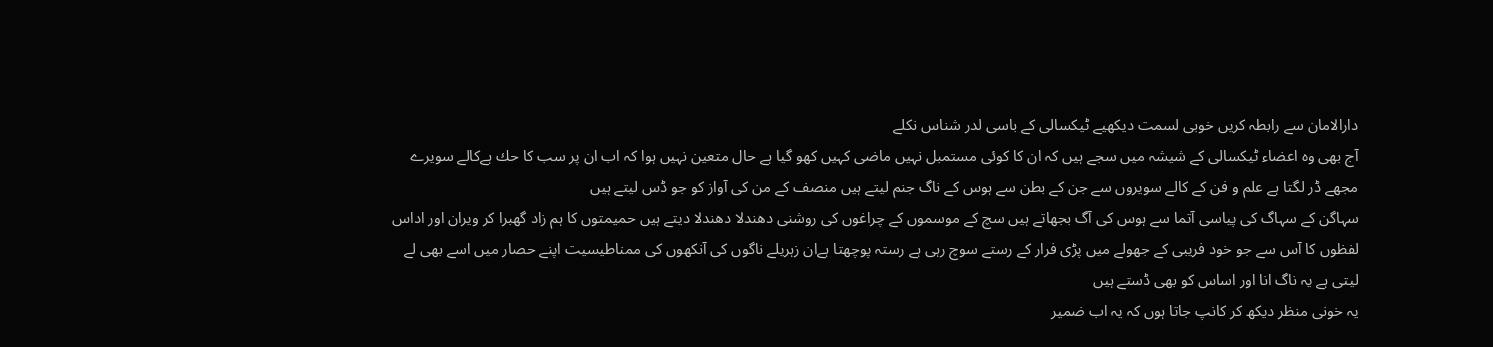دارالامان سے رابطہ کریں خوبی لسمت دیکھیے ٹیکسالی کے باسی لدر شناس نکلے
آج بھی وہ اعضاء ٹیکسالی کے شیشہ میں سجے ہیں کہ ان کا کوئی مستمبل نہیں ماضی کہیں کھو گیا ہے حال متعین نہیں ہوا کہ اب ان پر سب کا حك ہےکالے سویرے مجھے ڈر لگتا ہے علم و فن کے کالے سویروں سے جن کے بطن سے ہوس کے ناگ جنم لیتے ہیں منصف کے من کی آواز کو جو ڈس لیتے ہیں
سہاگن کے سہاگ کی پیاسی آتما سے ہوس کی آگ بجھاتے ہیں سچ کے موسموں کے چراغوں کی روشنی دھندلا دھندلا دیتے ہیں حمیمتوں کا ہم زاد گھبرا کر ویران اور اداس لفظوں کا آس سے جو خود فریبی کے جھولے میں پڑی فرار کے رستے سوچ رہی ہے رستہ پوچھتا ہےان زہریلے ناگوں کی آنکھوں کی ممناطیسیت اپنے حصار میں اسے بھی لے لیتی ہے یہ ناگ انا اور اساس کو بھی ڈستے ہیں
یہ خونی منظر دیکھ کر کانپ جاتا ہوں کہ یہ اب ضمیر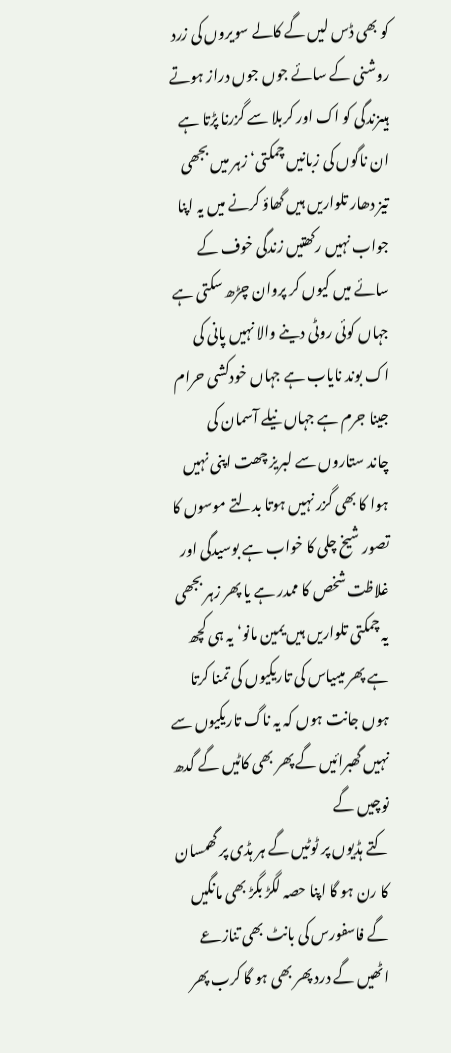کو بھی ڈس لیں گے کالے سویروں کی زرد روشنی کے سائے جوں جوں دراز ہوتے ہیںزندگی کو اک اور کربلا سے گزرنا پڑتا ہے ان ناگوں کی زبانیں چمکتی‘ زہر میں بجھی تیز دھار تلواریں ہیں گھاؤ کرنے میں یہ اپنا جواب نہیں رکھتیں زندگی خوف کے سائے میں کیوں کر پروان چڑھ سکتی ہے جہاں کوئی روٹی دینے والا نہیں پانی کی اک بوند نایاب ہے جہاں خودکشی حرام جینا جرم ہے جہاں نیلے آسمان کی
چاند ستاروں سے لبریز چھت اپنی نہیں ہوا کا بھی گزر نہیں ہوتا بدلتے موسوں کا تصور شیخ چلی کا خواب ہے بوسیدگی اور غلاظت شخص کا ممدر ہے یا پھر زہر بجھی یہ چمکتی تلواریں ہیں یمین مانو‘ یہ ہی کچھ ہے پھر میںیاس کی تاریکیوں کی تمنا کرتا ہوں جانت ہوں کہ یہ ناگ تاریکیوں سے نہیں گھبرائیں گے پھر بھی کاٹیں گے گدھ نوچیں گے
کتے ہڈیوں پر ٹوٹیں گے ہر ہڈی پر گھمسان کا رن ہو گا اپنا حصہ لگڑ بگڑ بھی مانگیں گے فاسفورس کی بانٹ بھی تنازعے اٹھیں گے درد پھر بھی ہو گا کرب پھر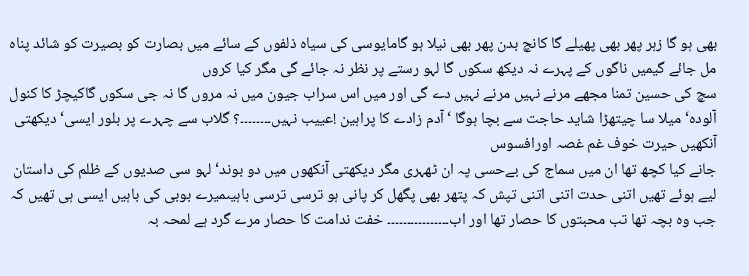بھی ہو گا زہر پھر بھی پھیلے گا کانچ بدن پھر بھی نیلا ہو گامایوسی کی سیاہ ذلفوں کے سائے میں بصارت کو بصیرت کو شائد پناہ مل جائے گیمیں ناگوں کے پہرے نہ دیکھ سکوں گا لہو رستے پر نظر نہ جائے گی مگر کیا کروں
سچ کی حسین تمنا مجھے مرنے نہیں مرنے نہیں دے گی اور میں اس سراب جیون میں نہ مروں گا نہ جی سکوں گاکیچڑ کا کنول آلودہ‘ میلا سا چیتھڑا شاید حاجت سے بچا ہوگا ‘آدم زادے کا پراہین !عییب نہیں۔۔۔۔۔۔۔۔؟ گلاب سے چہرے پر بلور ایسی‘ دیکھتی آنکھیں حیرت خوف غم غصہ اورافسوس
جانے کیا کچھ تھا ان میں سماج کی بےحسی پہ ان ٹھہری مگر دیکھتی آنکھوں میں دو بوند‘ لہو سی صدیوں کے ظلم کی داستان لیے ہوئے تھیں اتنی حدت اتنی اتنی تپش کہ پتھر بھی پگھل کر پانی ہو ترسی ترسی باہیںمیرے بوبی کی باہیں ایسی ہی تھیں کہ جب وہ بچہ تھا تب محبتوں کا حصار تھا اور اب۔۔۔۔۔۔۔۔۔۔۔۔۔۔۔۔ خفت ندامت کا حصار مرے گرد ہے لمحہ بہ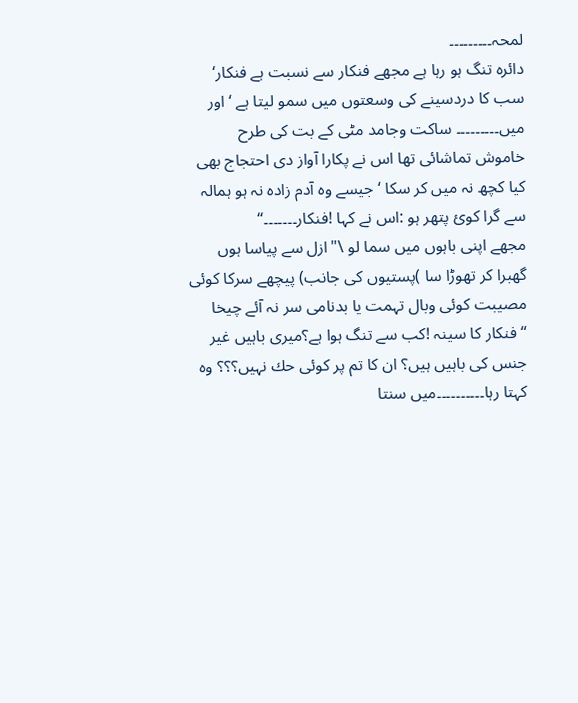لمحہ۔۔۔۔۔۔۔۔۔
دائرہ تنگ ہو رہا ہے مجھے فنکار سے نسبت ہے فنکار‘ سب کا دردسینے کی وسعتوں میں سمو لیتا ہے ‘اور میں۔۔۔۔۔۔۔۔۔ ساکت وجامد مٹی کے بت کی طرح خاموش تماشائی تھا اس نے پکارا آواز دی احتجاج بھی کیا کچھ نہ میں کر سکا ‘جیسے وہ آدم زادہ نہ ہو ہمالہ سے گرا کوئ پتھر ہو :اس نے کہا !فنکار۔۔۔۔۔۔۔“
مجھے اپنی باہوں میں سما لو \"ازل سے پیاسا ہوں گھبرا کر تھوڑا سا )پستیوں کی جانب) پیچھے سرکا کوئی مصیبت کوئی وبال تہمت یا بدنامی سر نہ آئے چیخا “فنکار کا سینہ !کب سے تنگ ہوا ہے؟میری باہیں غیر جنس کی باہیں ہیں؟ ان کا تم پر کوئی حك نہیں؟؟؟ وہ کہتا رہا۔۔۔۔۔۔۔۔۔۔میں سنتا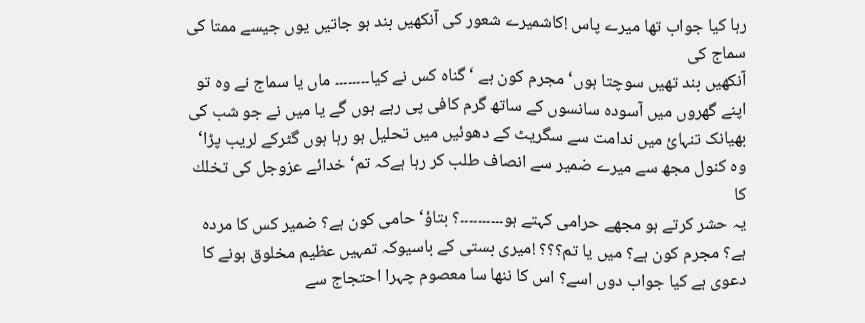رہا کیا جواب تھا میرے پاس !کاشمیرے شعور کی آنکھیں بند ہو جاتیں یوں جیسے ممتا کی سماج کی
آنکھیں بند تھیں سوچتا ہوں‘ مجرم کون ہے ‘گناہ کس نے کیا۔۔۔۔۔۔۔۔ ماں یا سماج نے وہ تو اپنے گھروں میں آسودہ سانسوں کے ساتھ گرم کافی پی رہے ہوں گے یا میں نے جو شب کی بھیانک تنہائ میں ندامت سے سگریٹ کے دھوئیں میں تحلیل ہو رہا ہوں گٹرکے لریب پڑا‘ وہ کنول مجھ سے میرے ضمیر سے انصاف طلب کر رہا ہےکہ تم‘ خدائے عزوجل کی تخلك کا
یہ حشر کرتے ہو مجھے حرامی کہتے ہو۔۔۔۔۔۔۔۔۔۔؟ بتاؤ‘ حامی کون ہے؟ ضمیر کس کا مردہ ہے؟ مجرم کون ہے؟ میں یا تم؟؟؟ !میری بستی کے باسیوکہ تمہیں عظیم مخلوق ہونے کا دعوی ہے کیا جواب دوں اسے؟ اس کا ننھا سا معصوم چہرا احتجاج سے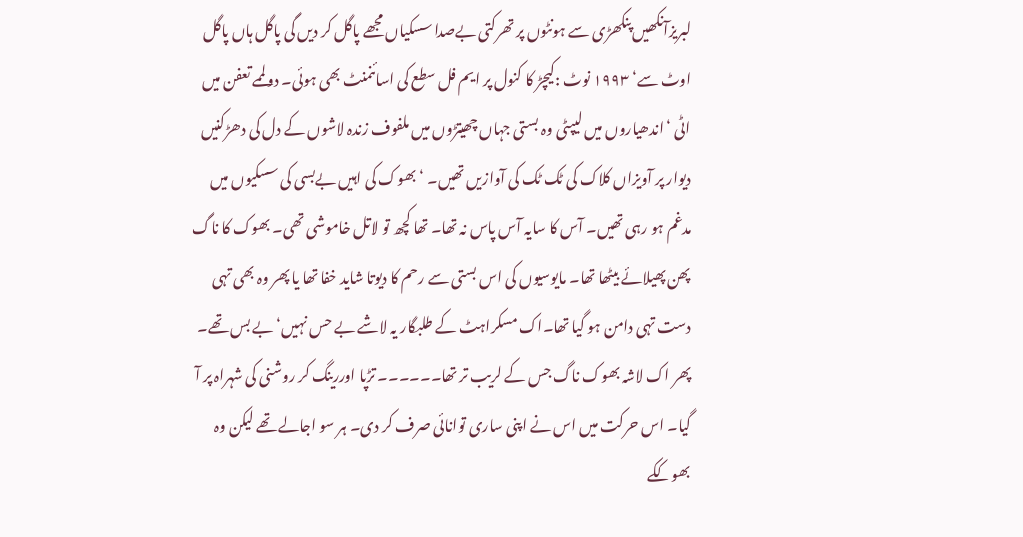لبریزآنکھیں پنکھڑی سے ہونٹوں پر تھرکتی بےصدا سسکیاں مجھے پاگل کر دیں گی پاگل ہاں پاگل
اوٹ سے‘ ١٩٩٣ نوٹ :کیچڑ کا کنول پر ایم فل سطع کی اسائنمنٹ بھی ہوئی۔ دو لممے تعفن میں اٹی ‘اندھیاروں میں لیپٹی وہ بستی جہاں چھیتڑوں میں ملفوف زندہ لاشوں کے دل کی دھڑکنیں دیوار پر آویزاں کلاک کی ٹک ٹک کی آوازیں تھیں۔ ‘بھوک کی اہیں بےبسی کی سسکیوں میں مدغم ہو رہی تھیں۔ آس کا سایہ آس پاس نہ تھا۔ تھا کچھ تو لاتل خاموشی تھی۔ بھوک کا ناگ پھن پھیلائے بیٹھا تھا۔ مایوسیوں کی اس بستی سے رحم کا دیوتا شاید خفا تھا یا پھر وہ بھی تہی دست تہی دامن ہو گیا تھا۔اک مسکراہٹ کے طلبگار یہ لاشے بے حس نہیں‘ بے بس تھے۔
پھر اک لاشہ بھوک ناگ جس کے لریب تر تھا۔۔۔۔۔۔ تڑپا اوررینگ کر روشنی کی شہراہ پر آ گیا۔ اس حرکت میں اس نے اپنی ساری توانائی صرف کر دی۔ ہر سو اجالے تھے لیکن وہ بھوککے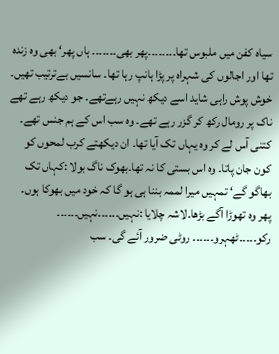سیاہ کفن میں ملبوس تھا۔۔۔۔۔۔۔۔پھر بھی۔۔۔۔۔۔۔ ہاں پھر‘ بھی وہ زندہ تھا اور اجالوں کی شہراہ پر پڑا ہانپ رہا تھا۔ سانسیں بےترتیب تھیں۔ خوش پوش راہی شاید اسے دیکھ نہیں رہےتھے۔ جو دیکھ رہے تھے ناک پر رومال رکھ کر گزر رہے تھے۔ وہ سب اس کے ہم جنس تھے۔ کتنی آس لے کر وہ یہاں تک آیا تھا۔ ان دیکھتے کرب لمحوں کو کون جان پاتا۔ وہ اس بستی کا نہ تھا۔بھوک ناگ بولا :کہاں تک بھاگو گے‘ تمہیں میرا لممہ بننا ہی ہو گا کہ خود میں بھوکا ہوں۔ پھر وہ تھوڑا آگے بڑھا۔لاشہ چلایا :نہیں۔۔۔۔۔۔نہیں۔۔۔۔۔۔ رکو۔۔۔۔۔ٹھہرو۔۔۔۔۔۔ روٹی ضرور آئے گی۔ سب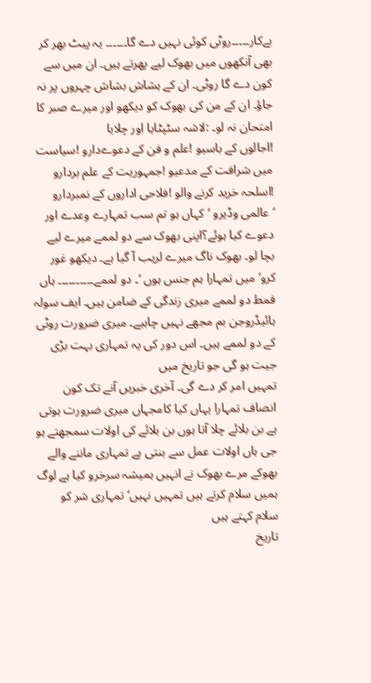بےکار۔۔۔۔۔روٹی کوئی نہیں دے گا۔۔۔۔۔۔ یہ پیٹ بھر کر بھی آنکھوں میں بھوک لیے پھرتے ہیں۔ ان میں سے کون دے گا روٹی۔ ان کے ہشاش بشاش چہروں پر نہ جاؤ۔ ان کے من کی بھوک کو دیکھو اور میرے صبر کا امتحان نہ لو۔ :لاشہ سٹپٹایا اور چلایا
!اجالوں کے باسیو !علم و فن کے دعوےدارو !سیاست میں شرافت کے مدعیو !جمہوریت کے علم بردارو !اسلحہ خرید کرنے والو !فلاحی اداروں کے نمبردارو ‘عالمی وڈیرو ‘کہاں ہو تم سب تمہارے وعدے اور دعوے کیا ہوئے؟اپنی بھوک سے دو لممے میرے لیے بچا لو۔ بھوک ناگ میرے لریب آ گیا ہے۔ دیکھو غور کرو‘ میں تمہارا ہم جنس ہوں ‘۔ دو لممے۔۔۔۔۔۔۔۔۔۔ ہاں فمط دو لممے میری زندگی کے ضامن ہیں۔ ایف سولہ ہائیڈروجن بم مجھے نہیں چاہیے۔ میری ضرورت روٹی کے دو لممے ہیں۔ اس دور کی یہ تمہاری بہت بڑی جیت ہو گی جو تاریخ میں
تمہیں امر کر دے گی۔ آخری خبریں آنے تک کون انصاف تمہارا یہاں کیا کامجہاں میری ضرورت ہوتی ہے بن بلائے چلا آتا ہوں بن بلائے کی اولات سمجھتے ہو جی ہاں اولات عمل سے بنتی ہے تمہاری ماننے والے بھوکے مرے بھوک نے انہیں ہمیشہ سرخرو کیا ہے لوگ ہمیں سلام کرتے ہیں تمہیں نہیں‘ تمہاری شر کو سلام کہتے ہیں
تاریخ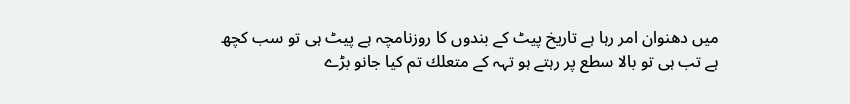میں دھنوان امر رہا ہے تاریخ پیٹ کے بندوں کا روزنامچہ ہے پیٹ ہی تو سب کچھ ہے تب ہی تو بالا سطع پر رہتے ہو تہہ کے متعلك تم کیا جانو بڑے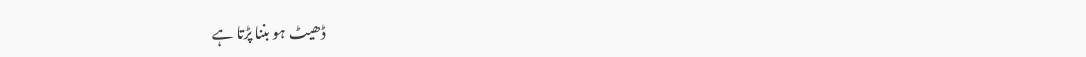ڈھیٹ ہو بننا پڑتا ہے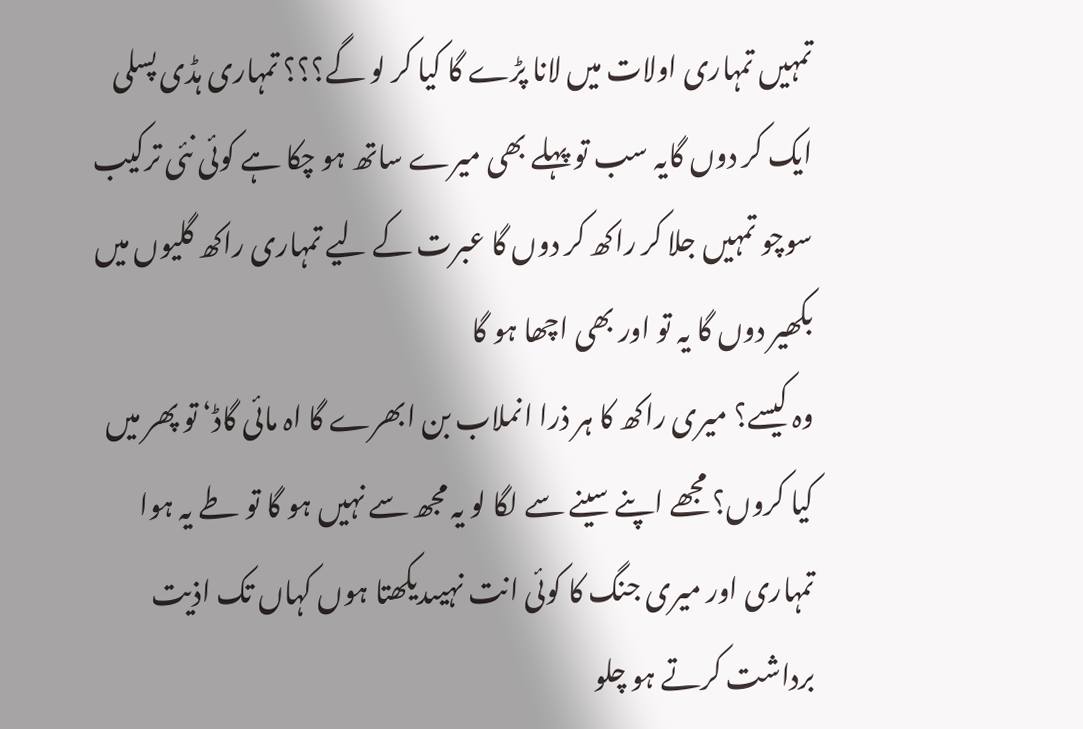تمہیں تمہاری اولات میں لانا پڑے گا کیا کر لو گے؟؟؟ تمہاری ہڈی پسلی ایک کر دوں گایہ سب تو پہلے بھی میرے ساتھ ہو چکا ہے کوئی نئی ترکیب سوچو تمہیں جلا کر راکھ کر دوں گا عبرت کے لیے تمہاری راکھ گلیوں میں بکھیر دوں گا یہ تو اور بھی اچھا ہو گا
وہ کیسے؟ میری راکھ کا ہر ذرا انملاب بن ابھرے گا اہ مائی گاڈ‘ تو پھر میں کیا کروں؟ مجھے اپنے سینے سے لگا لو یہ مجھ سے نہیں ہو گا تو طے یہ ہوا تمہاری اور میری جنگ کا کوئی انت نہیںدیکھتا ہوں کہاں تک اذیت برداشت کرتے ہو چلو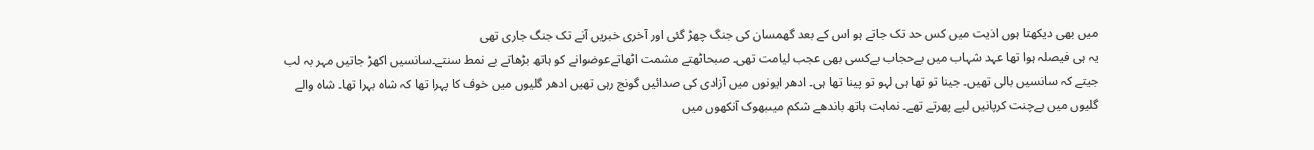میں بھی دیکھتا ہوں اذیت میں کس حد تک جاتے ہو اس کے بعد گھمسان کی جنگ چھڑ گئی اور آخری خبریں آنے تک جنگ جاری تھی
یہ ہی فیصلہ ہوا تھا عہد شہاب میں بےحجاب بےکسی بھی عجب لیامت تھی۔ صبحاٹھتے مشمت اٹھاتےعوضوانے کو ہاتھ بڑھاتے بے نمط سنتے۔سانسیں اکھڑ جاتیں مہر بہ لب جیتے کہ سانسیں بالی تھیں۔ جینا تو تھا ہی لہو تو پینا تھا ہی۔ ادھر ایونوں میں آزادی کی صدائیں گونج رہی تھیں ادھر گلیوں میں خوف کا پہرا تھا کہ شاہ بہرا تھا۔ شاہ والے گلیوں میں بےچنت کرپانیں لیے پھرتے تھے۔ نماہت ہاتھ باندھے شکم میںبھوک آنکھوں میں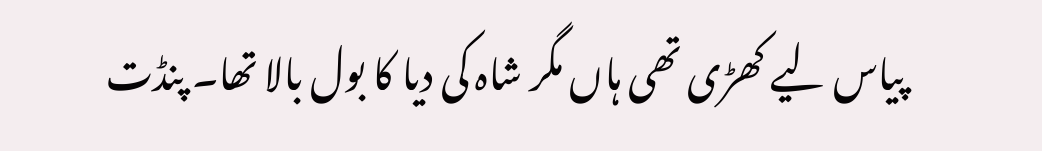پیاس لیے کھڑی تھی ہاں مگر شاہ کی دیا کا بول بالا تھا۔ پنڈت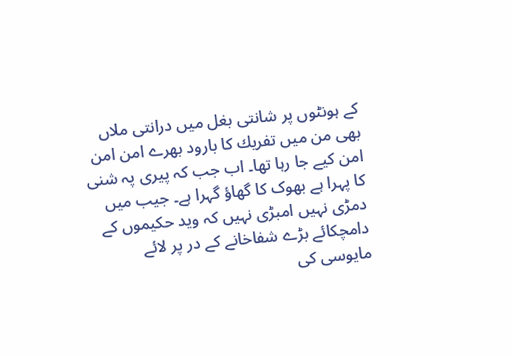کے ہونٹوں پر شانتی بغل میں درانتی ملاں بھی من میں تفریك کا بارود بھرے امن امن امن کیے جا رہا تھا۔ اب جب کہ پیری پہ شنی کا پہرا ہے بھوک کا گھاؤ گہرا ہے۔ جیب میں دمڑی نہیں امبڑی نہیں کہ وید حکیموں کے دامچکائے بڑے شفاخانے کے در پر لائے مایوسی کی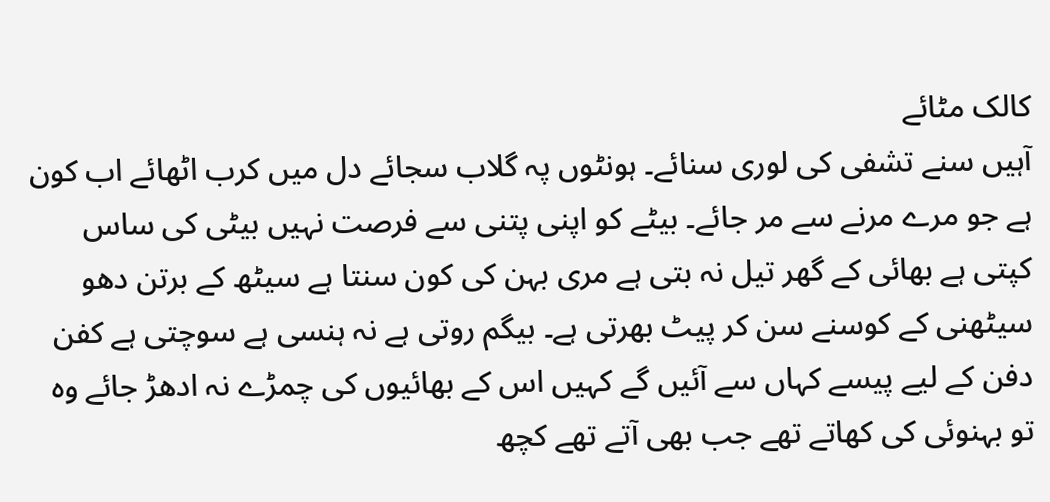کالک مٹائے
آہیں سنے تشفی کی لوری سنائے۔ ہونٹوں پہ گلاب سجائے دل میں کرب اٹھائے اب کون ہے جو مرے مرنے سے مر جائے۔ بیٹے کو اپنی پتنی سے فرصت نہیں بیٹی کی ساس کپتی ہے بھائی کے گھر تیل نہ بتی ہے مری بہن کی کون سنتا ہے سیٹھ کے برتن دھو سیٹھنی کے کوسنے سن کر پیٹ بھرتی ہے۔ بیگم روتی ہے نہ ہنسی ہے سوچتی ہے کفن دفن کے لیے پیسے کہاں سے آئیں گے کہیں اس کے بھائیوں کی چمڑے نہ ادھڑ جائے وہ تو بہنوئی کی کھاتے تھے جب بھی آتے تھے کچھ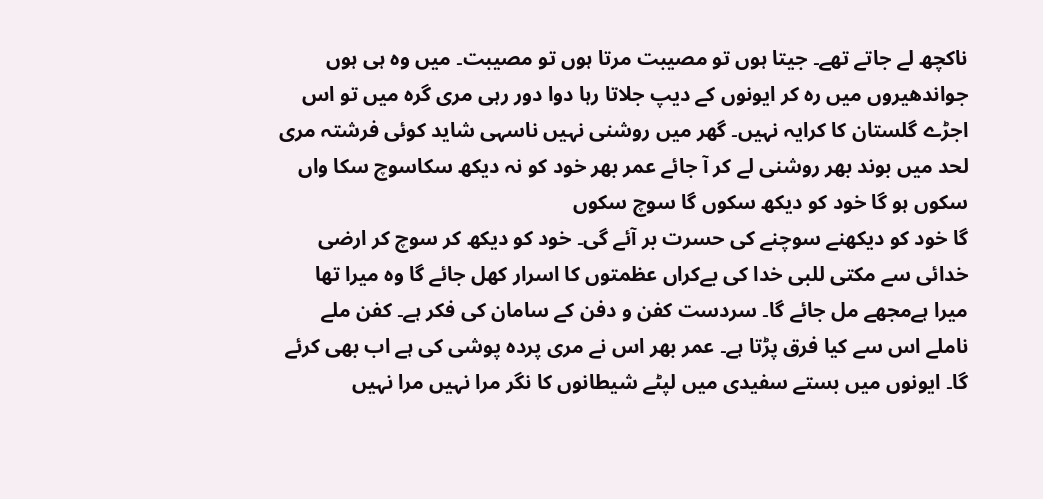ناکچھ لے جاتے تھے۔ جیتا ہوں تو مصیبت مرتا ہوں تو مصیبت۔ میں وہ ہی ہوں جواندھیروں میں رہ کر ایونوں کے دیپ جلاتا رہا دوا دور رہی مری گرہ میں تو اس اجڑے گلستان کا کرایہ نہیں۔ گھر میں روشنی نہیں ناسہی شاید کوئی فرشتہ مری لحد میں بوند بھر روشنی لے کر آ جائے عمر بھر خود کو نہ دیکھ سکاسوچ سکا واں سکوں ہو گا خود کو دیکھ سکوں گا سوچ سکوں
گا خود کو دیکھنے سوچنے کی حسرت بر آئے گی۔ خود کو دیکھ کر سوچ کر ارضی خدائی سے مکتی للبی خدا کی بےکراں عظمتوں کا اسرار کھل جائے گا وہ میرا تھا میرا ہےمجھے مل جائے گا۔ سردست کفن و دفن کے سامان کی فکر ہے۔ کفن ملے ناملے اس سے کیا فرق پڑتا ہے۔ عمر بھر اس نے مری پردہ پوشی کی ہے اب بھی کرئے گا۔ ایونوں میں بستے سفیدی میں لپٹے شیطانوں کا نگر مرا نہیں مرا نہیں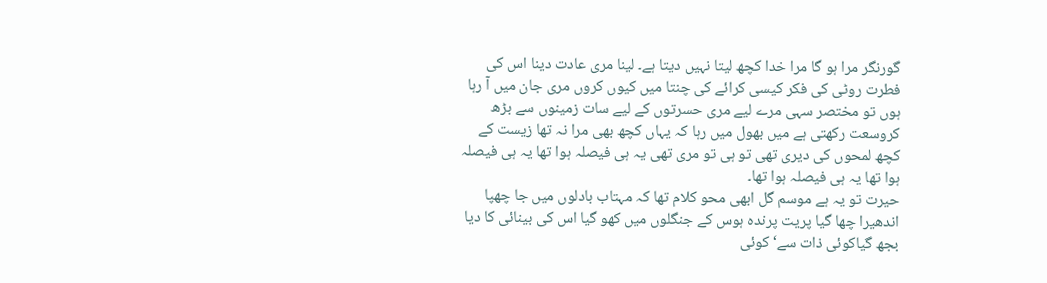گورنگر مرا ہو گا مرا خدا کچھ لیتا نہیں دیتا ہے۔ لینا مری عادت دینا اس کی فطرت روٹی کی فکر کیسی کرائے کی چنتا میں کیوں کروں مری جان میں آ رہا ہوں تو مختصر سہی مرے لیے مری حسرتوں کے لیے سات زمینوں سے بڑھ کروسعت رکھتی ہے میں بھول میں رہا کہ یہاں کچھ بھی مرا نہ تھا زیست کے کچھ لمحوں کی دیری تھی تو ہی تو مری تھی یہ ہی فیصلہ ہوا تھا یہ ہی فیصلہ ہوا تھا یہ ہی فیصلہ ہوا تھا۔
حیرت تو یہ ہے موسم گل ابھی محو کلام تھا کہ مہتاب بادلوں میں جا چھپا اندھیرا چھا گیا پریت پرندہ ہوس کے جنگلوں میں کھو گیا اس کی بینائی کا دیا بجھ گیاکوئی ذات سے‘ کوئی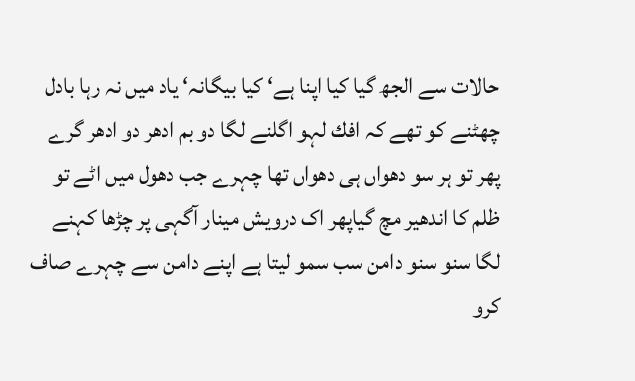حالات سے الجھ گیا کیا اپنا ہے‘ کیا بیگانہ‘ یاد میں نہ رہا بادل چھٹنے کو تھے کہ افك لہو اگلنے لگا دو بم ادھر دو ادھر گرے
پھر تو ہر سو دھواں ہی دھواں تھا چہرے جب دھول میں اٹے تو ظلم کا اندھیر مچ گیاپھر اک درویش مینار آگہی پر چڑھا کہنے لگا سنو سنو دامن سب سمو لیتا ہے اپنے دامن سے چہرے صاف کرو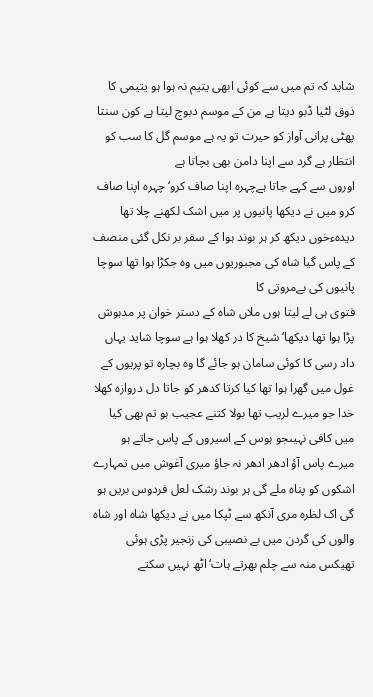شاید کہ تم میں سے کوئی ابھی یتیم نہ ہوا ہو یتیمی کا ذوق لٹیا ڈبو دیتا ہے من کے موسم دبوچ لیتا ہے کون سنتا پھٹی پرانی آواز کو حیرت تو یہ ہے موسم گل کا سب کو انتظار ہے گرد سے اپنا دامن بھی بچاتا ہے
اوروں سے کہے جاتا ہےچہرہ اپنا صاف کرو‘ چہرہ اپنا صاف کرو میں نے دیکھا پانیوں پر میں اشک لکھنے چلا تھا دیدہءخوں دیکھ کر ہر بوند ہوا کے سفر بر نکل گئی منصف کے پاس گیا شاہ کی مجبوریوں میں وہ جکڑا ہوا تھا سوچا پانیوں کی بےمروتی کا
فتوی ہی لے لیتا ہوں ملاں شاہ کے دستر خوان پر مدہوش پڑا ہوا تھا دیکھا‘ شیخ کا در کھلا ہوا ہے سوچا شاید یہاں داد رسی کا کوئی سامان ہو جائے گا وہ بچارہ تو پریوں کے غول میں گھرا ہوا تھا کیا کرتا کدھر کو جاتا دل دروازہ کھلا خدا جو میرے لریب تھا بولا کتنے عجیب ہو تم بھی کیا میں کافی نہیںجو ہوس کے اسیروں کے پاس جاتے ہو
میرے پاس آؤ ادھر ادھر نہ جاؤ میری آغوش میں تمہارے اشکوں کو پناہ ملے گی ہر بوند رشک لعل فردوس بریں ہو گی اک لظرہ مری آنکھ سے ٹپکا میں نے دیکھا شاہ اور شاہ والوں کی گردن میں بے نصیبی کی زنجیر پڑی ہوئی تھیکس منہ سے چلم بھرتے ہات‘ اٹھ نہیں سکتے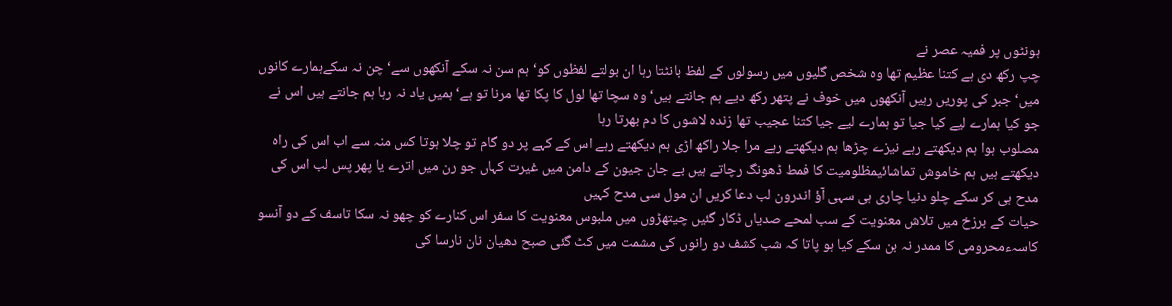ہونٹوں پر فمیہ عصر نے
چپ رکھ دی ہے کتنا عظیم تھا وہ شخص گلیوں میں رسولوں کے لفظ بانٹتا رہا ان بولتے لفظوں کو‘ ہم سن نہ سکے آنکھوں سے‘ چن نہ سکےہمارے کانوں میں‘ جبر کی پوریں رہیں آنکھوں میں خوف نے پتھر رکھ دیے ہم جانتے ہیں‘ وہ سچا تھا لول کا پکا تھا مرنا تو ہے‘ ہمیں یاد نہ رہا ہم جانتے ہیں اس نے جو کیا ہمارے لیے کیا جیا تو ہمارے لیے جیا کتنا عجیب تھا زندہ لاشوں کا دم بھرتا رہا
مصلوب ہوا ہم دیکھتے رہے نیزے چڑھا ہم دیکھتے رہے مرا جلا راکھ اڑی ہم دیکھتے رہے اس کے کہے پر دو گام تو چلا ہوتا کس منہ سے اب اس کی راہ دیکھتے ہیں ہم خاموش تماشائیمظلومیت کا فمط ڈھونگ رچاتے ہیں بے جان جیون کے دامن میں غیرت کہاں جو رن میں اترے یا پھر پس لب اس کی مدح ہی کر سکے چلو دنیا چاری ہی سہی آؤ اندرون لب دعا کریں ان مول سی مدح کہیں
حیات کے برزخ میں تلاش معنویت کے سب لمحے صدیاں ڈکار گئیں چیتھڑوں میں ملبوس معنویت کا سفر اس کنارے کو چھو نہ سکا تاسف کے دو آنسو کاسہءمحرومی کا ممدر نہ بن سکے کیا ہو پاتا کہ شب کشف دو رانوں کی مشمت میں کٹ گئی صبح دھیان نان نارسا کی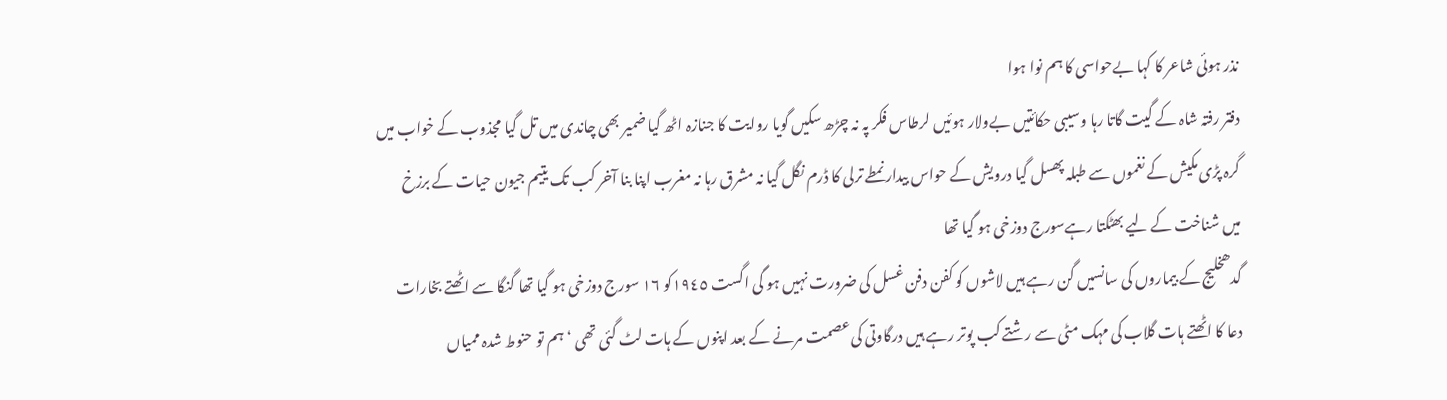نذر ہوئی شاعر کا کہا بےحواسی کا ہم نوا ہوا
دفتر رفتہ شاہ کے گیت گاتا رہا وسیبی حکائتیں بےولار ہوئیں لرطاس فکر پہ نہ چڑھ سکیں گویا روایت کا جنازہ اٹھ گیا ضمیر بھی چاندی میں تل گیا مجذوب کے خواب میں گرہ پڑی مکیش کے نغموں سے طبلہ پھسل گیا درویش کے حواس بیدار نمطے ترلی کا ڈرم نگل گیا نہ مشرق رہا نہ مغرب اپنا بنا آخر کب تک یتیم جیون حیات کے برزخ میں شناخت کے لیے بھٹکتا رہےسورج دوزخی ہو گیا تھا
گدھخلیج کے بیماروں کی سانسیں گن رہے ہیں لاشوں کو کفن دفن غسل کی ضرورت نہیں ہو گی اگست ١٩٤٥کو ١٦ سورج دوزخی ہو گیا تھا گنگا سے اٹھتے بخارات دعا کا اٹھتے ہات گلاب کی مہک مٹی سے رشتے کب پوتر رہے ہیں درگاوتی کی عصمت مرنے کے بعد اپنوں کے ہات لٹ گئی تھی ‘ہم تو حنوط شدہ ممیاں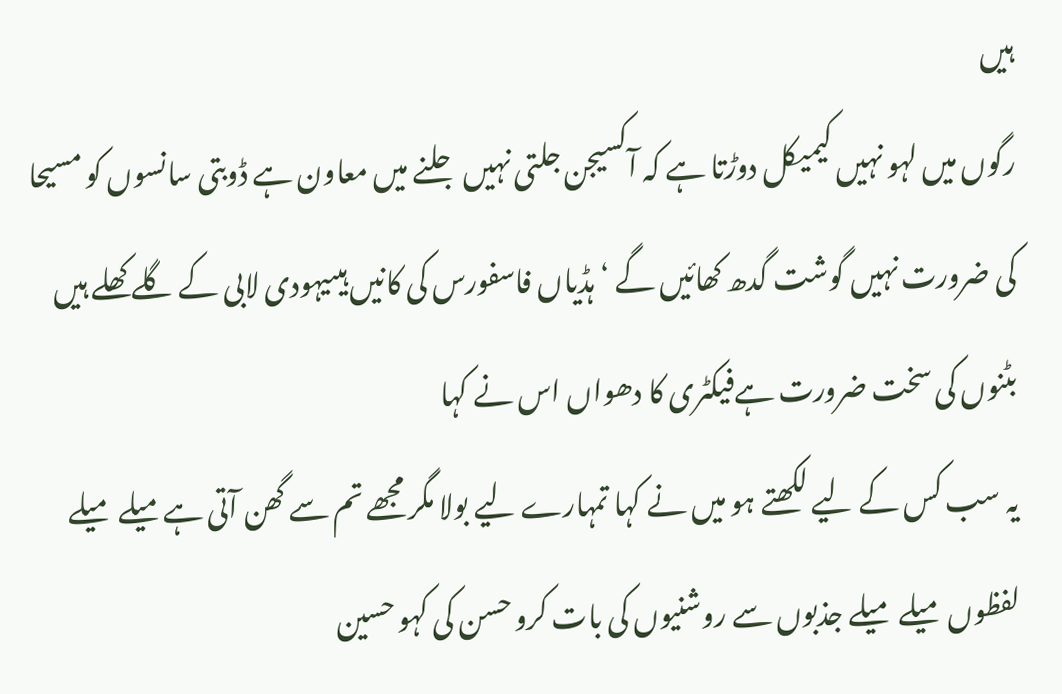ہیں
رگوں میں لہو نہیں کیمیکل دوڑتا ہے کہ آکسیجن جلتی نہیں جلنے میں معاون ہے ڈوبتی سانسوں کو مسیحا کی ضرورت نہیں گوشت گدھ کھائیں گے ‘ہڈیاں فاسفورس کی کانیں ہیںیہودی لابی کے گلے کھلے ہیں بٹنوں کی سخت ضرورت ہےفیکٹری کا دھواں اس نے کہا
یہ سب کس کے لیے لکھتے ہو میں نے کہا تمہارے لیے بولا مگر مجھے تم سے گھن آتی ہےمیلے میلے لفظوں میلے میلے جذبوں سے روشنیوں کی بات کرو حسن کی کہو حسین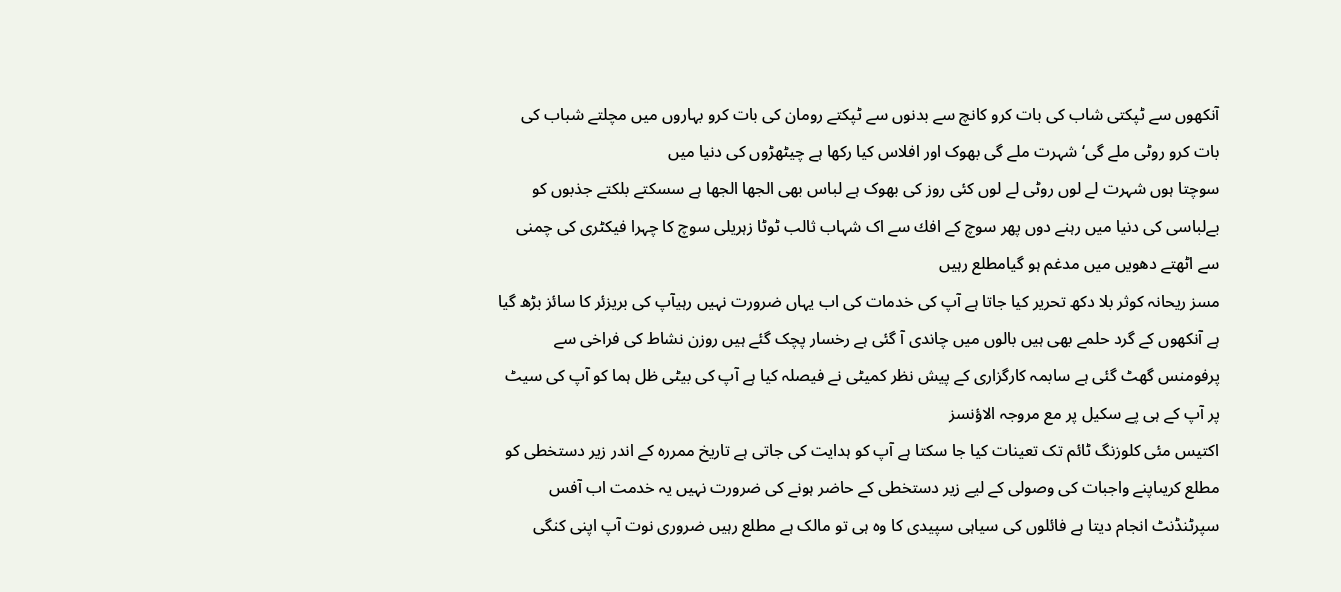آنکھوں سے ٹپکتی شاب کی بات کرو کانچ سے بدنوں سے ٹپکتے رومان کی بات کرو بہاروں میں مچلتے شباب کی بات کرو روٹی ملے گی‘ شہرت ملے گی بھوک اور افلاس کیا رکھا ہے چیٹھڑوں کی دنیا میں
سوچتا ہوں شہرت لے لوں روٹی لے لوں کئی روز کی بھوک ہے لباس بھی الجھا الجھا ہے سسکتے بلکتے جذبوں کو بےلباسی کی دنیا میں رہنے دوں پھر سوچ کے افك سے اک شہاب ثالب ٹوٹا زہریلی سوچ کا چہرا فیکٹری کی چمنی سے اٹھتے دھویں میں مدغم ہو گیامطلع رہیں
مسز ریحانہ کوثر بلا دکھ تحریر کیا جاتا ہے آپ کی خدمات کی اب یہاں ضرورت نہیں رہیآپ کی بریزئر کا سائز بڑھ گیا ہے آنکھوں کے گرد حلمے بھی ہیں بالوں میں چاندی آ گئی ہے رخسار پچک گئے ہیں روزن نشاط کی فراخی سے پرفومنس گھٹ گئی ہے سابمہ کارگزاری کے پیش نظر کمیٹی نے فیصلہ کیا ہے آپ کی بیٹی ظل ہما کو آپ کی سیٹ پر آپ کے ہی پے سکیل پر مع مروجہ الاؤنسز
اکتیس مئی کلوزنگ ٹائم تک تعینات کیا جا سکتا ہے آپ کو ہدایت کی جاتی ہے تاریخ ممررہ کے اندر زیر دستخطی کو مطلع کریںاپنے واجبات کی وصولی کے لیے زیر دستخطی کے حاضر ہونے کی ضرورت نہیں یہ خدمت اب آفس سپرٹنڈنٹ انجام دیتا ہے فائلوں کی سیاہی سپیدی کا وہ ہی تو مالک ہے مطلع رہیں ضروری نوت آپ اپنی کنگی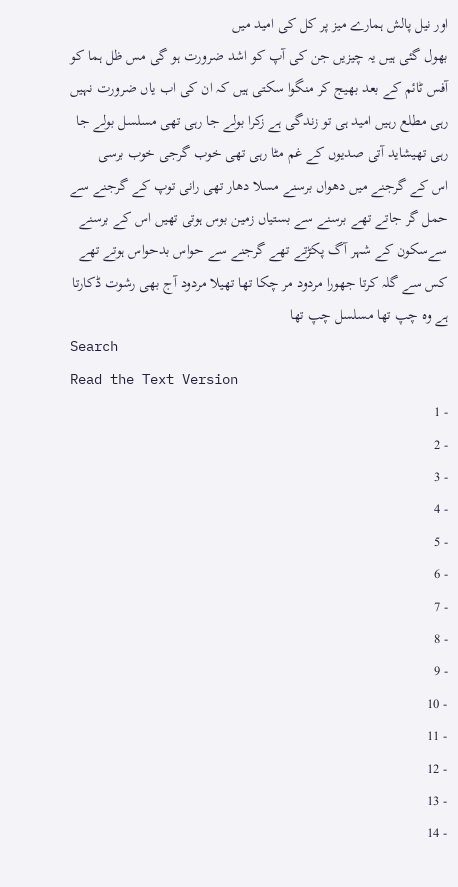اور نیل پالش ہمارے میز پر کل کی امید میں
بھول گئی ہیں یہ چیزیں جن کی آپ کو اشد ضرورت ہو گی مس ظل ہما کو آفس ٹائم کے بعد بھیج کر منگوا سکتی ہیں کہ ان کی اب یاں ضرورت نہیں رہی مطلع رہیں امید ہی تو زندگی ہے زکرا بولے جا رہی تھی مسلسل بولے جا رہی تھیشاید آتی صدیوں کے غم مٹا رہی تھی خوب گرجی خوب برسی
اس کے گرجنے میں دھواں برسنے مسلا دھار تھی رانی توپ کے گرجنے سے حمل گر جاتے تھے برسنے سے بستیاں زمین بوس ہوتی تھیں اس کے برسنے سےسکون کے شہر آگ پکڑتے تھے گرجنے سے حواس بدحواس ہوتے تھے کس سے گلہ کرتا جھورا مردود مر چکا تھا تھیلا مردود آج بھی رشوت ڈکارتا ہے وہ چپ تھا مسلسل چپ تھا
Search
Read the Text Version
- 1
- 2
- 3
- 4
- 5
- 6
- 7
- 8
- 9
- 10
- 11
- 12
- 13
- 14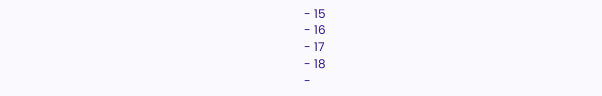- 15
- 16
- 17
- 18
-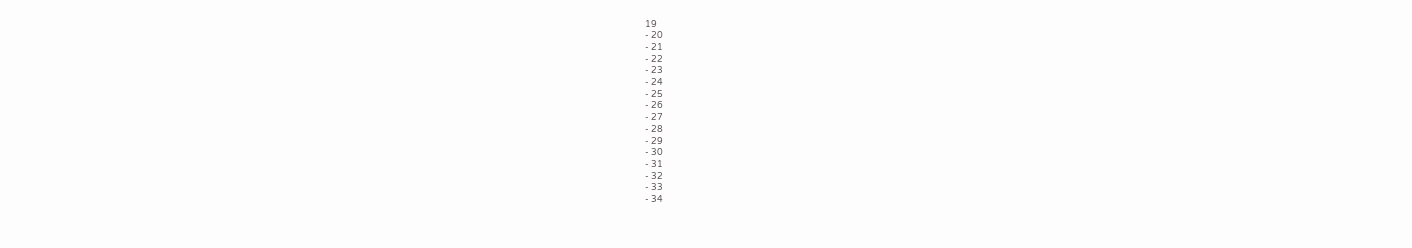19
- 20
- 21
- 22
- 23
- 24
- 25
- 26
- 27
- 28
- 29
- 30
- 31
- 32
- 33
- 34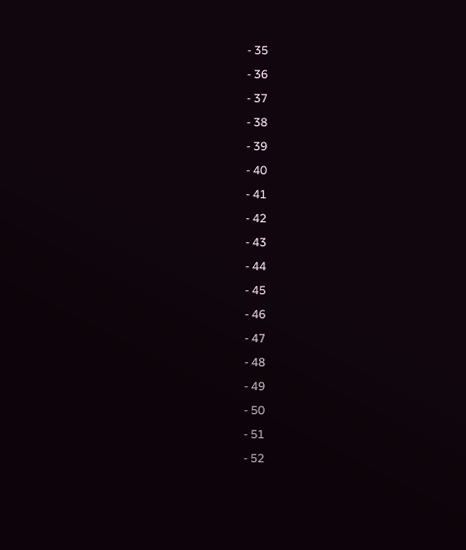- 35
- 36
- 37
- 38
- 39
- 40
- 41
- 42
- 43
- 44
- 45
- 46
- 47
- 48
- 49
- 50
- 51
- 52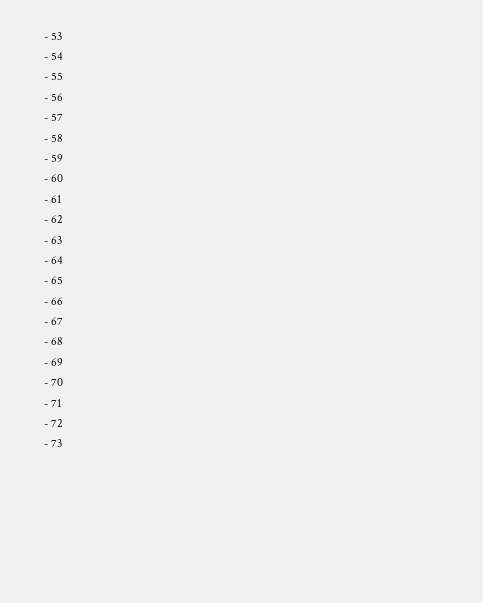- 53
- 54
- 55
- 56
- 57
- 58
- 59
- 60
- 61
- 62
- 63
- 64
- 65
- 66
- 67
- 68
- 69
- 70
- 71
- 72
- 73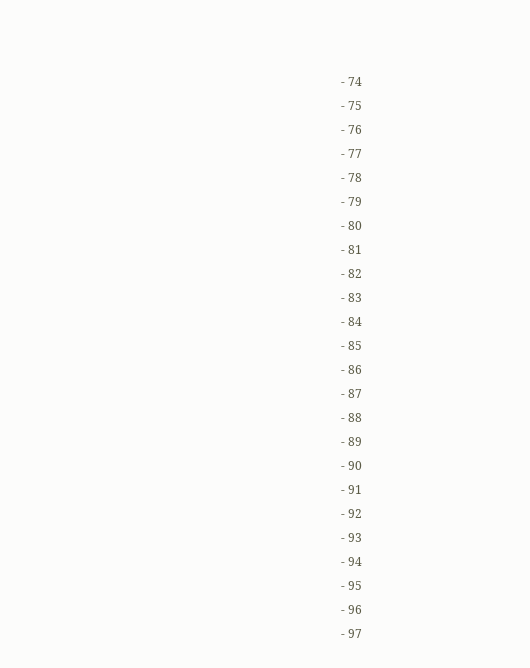- 74
- 75
- 76
- 77
- 78
- 79
- 80
- 81
- 82
- 83
- 84
- 85
- 86
- 87
- 88
- 89
- 90
- 91
- 92
- 93
- 94
- 95
- 96
- 97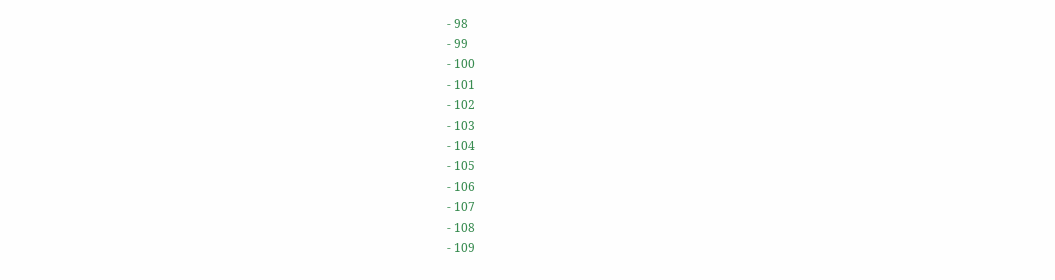- 98
- 99
- 100
- 101
- 102
- 103
- 104
- 105
- 106
- 107
- 108
- 109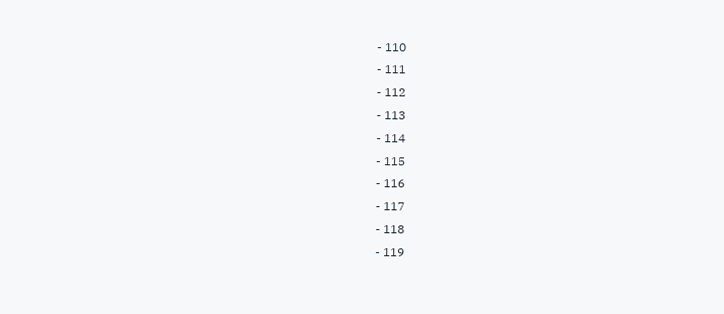- 110
- 111
- 112
- 113
- 114
- 115
- 116
- 117
- 118
- 119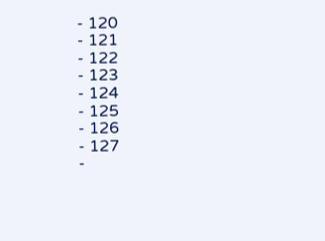- 120
- 121
- 122
- 123
- 124
- 125
- 126
- 127
-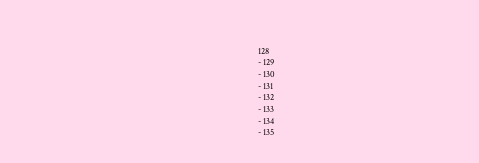128
- 129
- 130
- 131
- 132
- 133
- 134
- 135